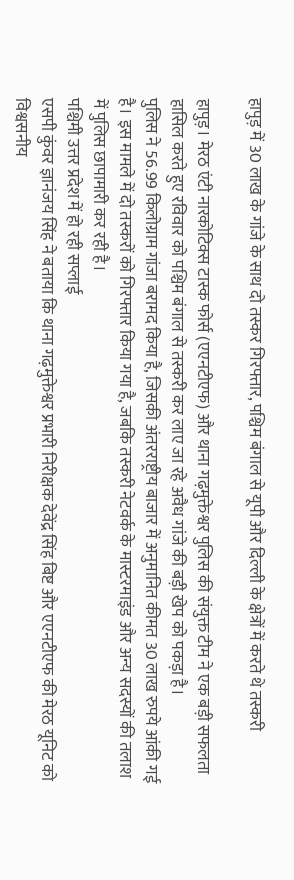हापुड़ में 30 लाख के गांजे के साथ दो तस्कर गिरफ्तार, पश्चिम बंगाल से यूपी और दिल्ली के क्षेत्रों में करते थे तस्करी

हापुड़। मेरठ एंटी नारकोटिक्स टास्क फोर्स (एएनटीएफ) और थाना गढ़मुक्तेश्वर पुलिस की संयुक्त टीम ने एक बड़ी सफलता हासिल करते हुए रविवार को पश्चिम बंगाल से तस्करी कर लाए जा रहे अवैध गांजे की बड़ी खेप को पकड़ा है।
पुलिस ने 56.99 किलोग्राम गांजा बरामद किया है, जिसकी अंतरराष्ट्रीय बाजार में अनुमानित कीमत 30 लाख रुपये आंकी गई है। इस मामले में दो तस्करों को गिरफ्तार किया गया है, जबकि तस्करी नेटवर्क के मास्टरमाइंड और अन्य सदस्यों की तलाश में पुलिस छापामारी कर रही है।
पश्चिमी उत्तर प्रदेश में हो रही सप्लाई
एसपी कुंवर ज्ञानंजय सिंह ने बताया कि थाना गढ़मुक्तेश्वर प्रभारी निरीक्षक देवेंद्र सिंह बिष्ट और एएनटीएफ की मेरठ यूनिट को विश्वसनीय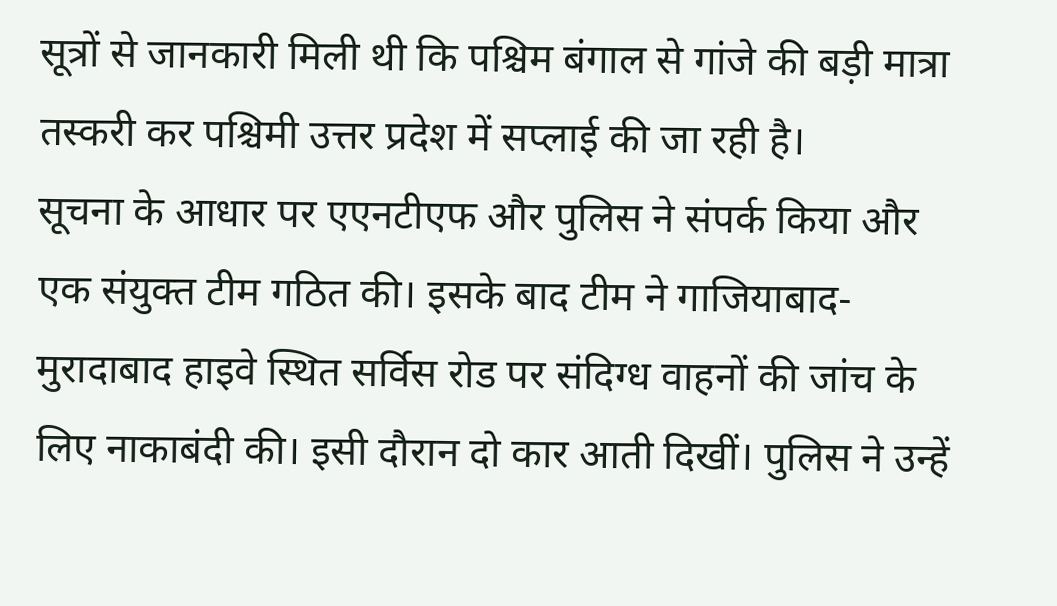सूत्रों से जानकारी मिली थी कि पश्चिम बंगाल से गांजे की बड़ी मात्रा तस्करी कर पश्चिमी उत्तर प्रदेश में सप्लाई की जा रही है।
सूचना के आधार पर एएनटीएफ और पुलिस ने संपर्क किया और एक संयुक्त टीम गठित की। इसके बाद टीम ने गाजियाबाद-मुरादाबाद हाइवे स्थित सर्विस रोड पर संदिग्ध वाहनों की जांच के लिए नाकाबंदी की। इसी दौरान दो कार आती दिखीं। पुलिस ने उन्हें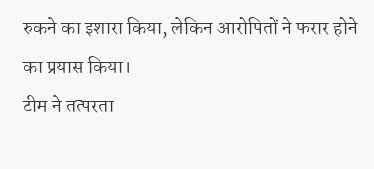रुकने का इशारा किया, लेकिन आरोपितों ने फरार होने का प्रयास किया।
टीम ने तत्परता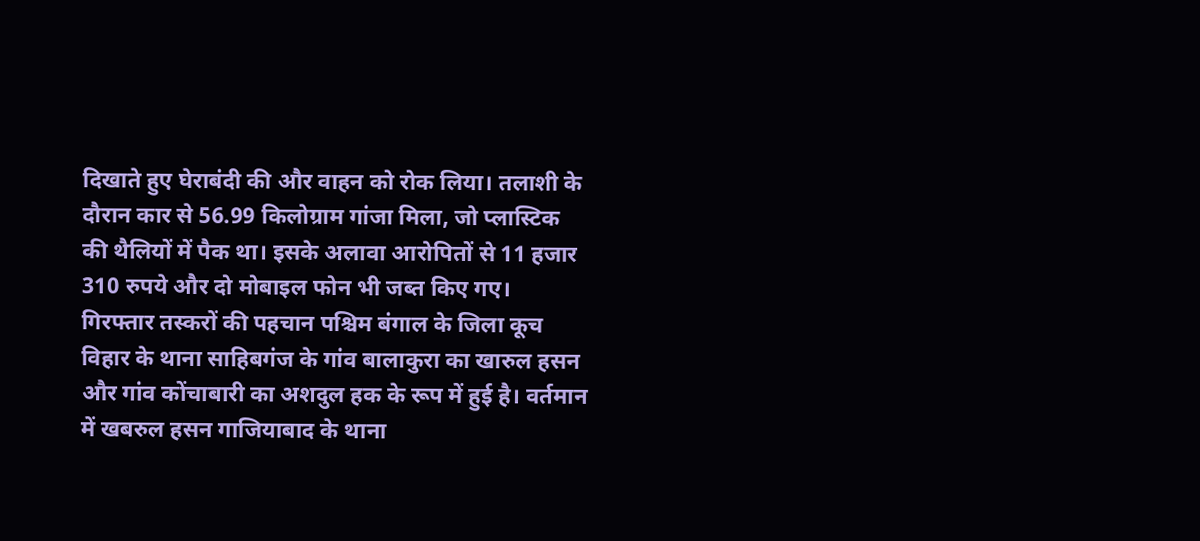दिखाते हुए घेराबंदी की और वाहन को रोक लिया। तलाशी के दौरान कार से 56.99 किलोग्राम गांजा मिला, जो प्लास्टिक की थैलियों में पैक था। इसके अलावा आरोपितों से 11 हजार 310 रुपये और दो मोबाइल फोन भी जब्त किए गए।
गिरफ्तार तस्करों की पहचान पश्चिम बंगाल के जिला कूच विहार के थाना साहिबगंज के गांव बालाकुरा का खारुल हसन और गांव कोंचाबारी का अशदुल हक के रूप में हुई है। वर्तमान में खबरुल हसन गाजियाबाद के थाना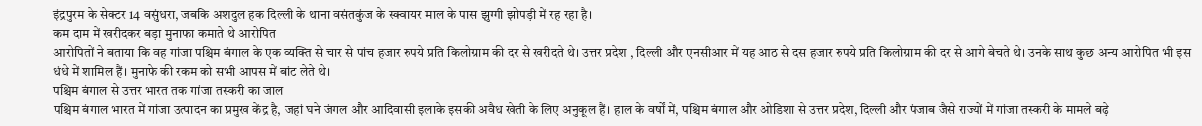इंद्रपुरम के सेक्टर 14 वसुंधरा, जबकि अशदुल हक दिल्ली के थाना वसंतकुंज के स्क्वायर माल के पास झुग्गी झोपड़ी में रह रहा है।
कम दाम में खरीदकर बड़ा मुनाफा कमाते थे आरोपित
आरोपितों ने बताया कि वह गांजा पश्चिम बंगाल के एक व्यक्ति से चार से पांच हजार रुपये प्रति किलोग्राम की दर से खरीदते थे। उत्तर प्रदेश , दिल्ली और एनसीआर में यह आठ से दस हजार रुपये प्रति किलोग्राम की दर से आगे बेचते थे। उनके साथ कुछ अन्य आरोपित भी इस धंधे में शामिल हैं। मुनाफे की रकम को सभी आपस में बांट लेते थे।
पश्चिम बंगाल से उत्तर भारत तक गांजा तस्करी का जाल
पश्चिम बंगाल भारत में गांजा उत्पादन का प्रमुख केंद्र है, जहां घने जंगल और आदिवासी इलाके इसकी अवैध खेती के लिए अनुकूल हैं। हाल के वर्षों में, पश्चिम बंगाल और ओडिशा से उत्तर प्रदेश, दिल्ली और पंजाब जैसे राज्यों में गांजा तस्करी के मामले बढ़े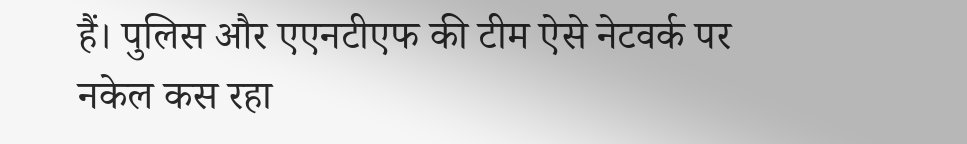हैं। पुलिस और एएनटीएफ की टीम ऐसे नेटवर्क पर नकेल कस रहा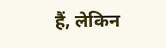हैं, लेकिन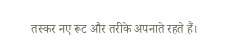तस्कर नए रूट और तरीके अपनाते रहते हैं।